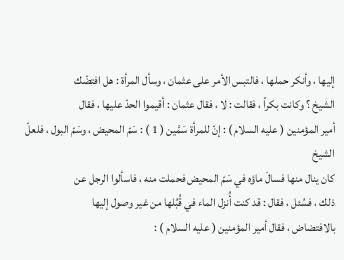إليها ، وأنكر حملها ، فالتبس الأمر على عثمان ، وسأل المرأة : هل افتضّك
الشيخ ؟ وكانت بكراً ، فقالت : لا ، فقال عثمان : أقيموا الحدّ عليها ، فقال
أمير المؤمنين ( عليه السلام ) : إنّ للمرأة سَمَّين ( 1 ) : سَمّ المحيض ، وسَمّ البول ، فلعلّ الشيخ
كان ينال منها فسالَ ماؤه في سَمّ المحيض فحملت منه ، فاسألوا الرجل عن
ذلك ، فسُئل ، فقال : قد كنت أُنزل الماء في قُبُلها من غير وصول إليها
بالافتضاض ، فقال أمير المؤمنين ( عليه السلام ) :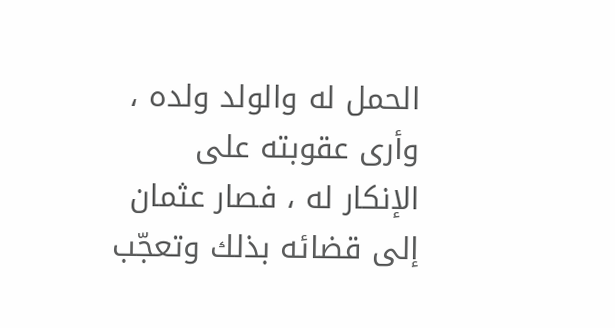الحمل له والولد ولده ، وأرى عقوبته على
الإنكار له ، فصار عثمان إلى قضائه بذلك وتعجّب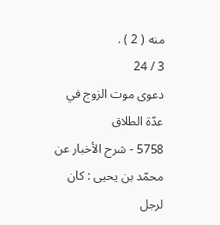منه ( 2 ) .
3 / 24
دعوى موت الزوج في عدّة الطلاق
5758 - شرح الأخبار عن محمّد بن يحيى : كان لرجل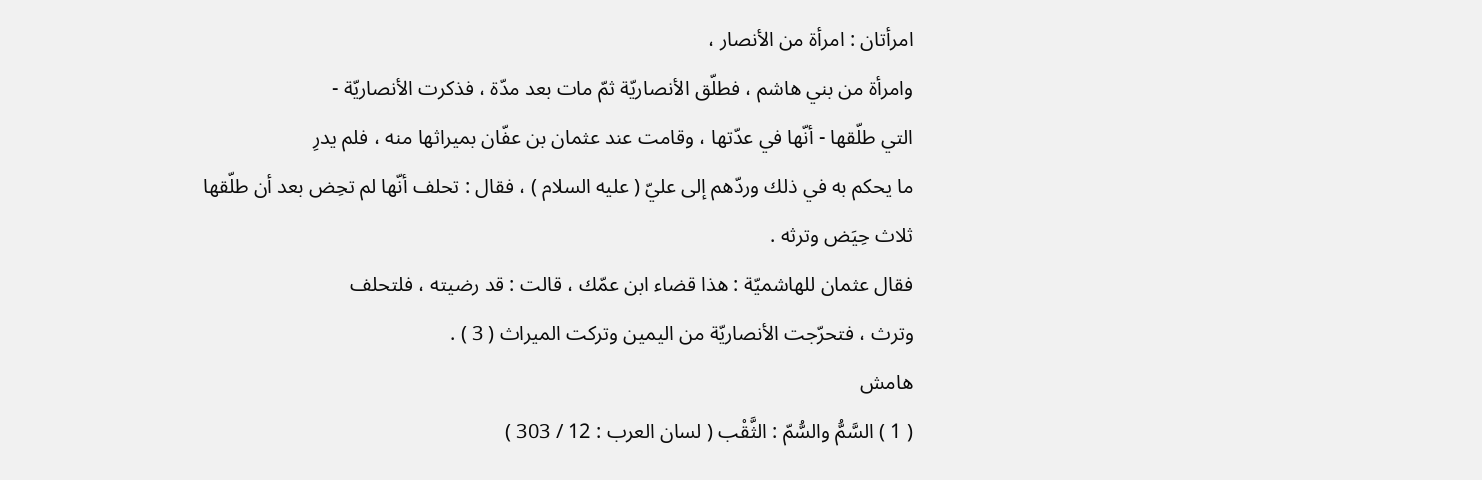امرأتان : امرأة من الأنصار ،
وامرأة من بني هاشم ، فطلّق الأنصاريّة ثمّ مات بعد مدّة ، فذكرت الأنصاريّة -
التي طلّقها - أنّها في عدّتها ، وقامت عند عثمان بن عفّان بميراثها منه ، فلم يدرِ
ما يحكم به في ذلك وردّهم إلى عليّ ( عليه السلام ) ، فقال : تحلف أنّها لم تحِض بعد أن طلّقها
ثلاث حِيَض وترثه .
فقال عثمان للهاشميّة : هذا قضاء ابن عمّك ، قالت : قد رضيته ، فلتحلف
وترث ، فتحرّجت الأنصاريّة من اليمين وتركت الميراث ( 3 ) .
هامش
( 1 ) السَّمُّ والسُّمّ : الثَّقْب ( لسان العرب : 12 / 303 )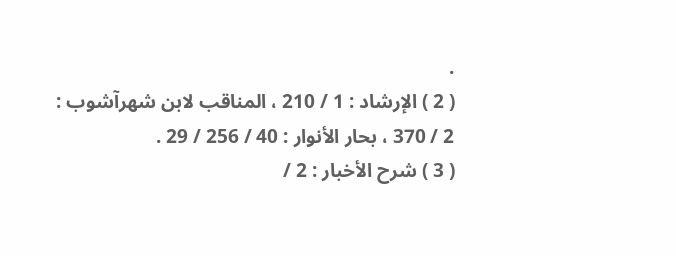.
( 2 ) الإرشاد : 1 / 210 ، المناقب لابن شهرآشوب : 2 / 370 ، بحار الأنوار : 40 / 256 / 29 .
( 3 ) شرح الأخبار : 2 /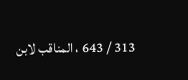313 / 643 ، المناقب لابن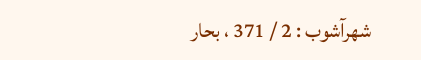شهرآشوب : 2 / 371 ، بحار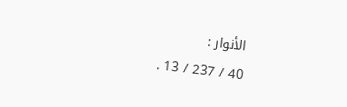الأنوار :
40 / 237 / 13 .